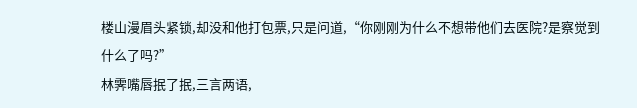楼山漫眉头紧锁,却没和他打包票,只是问道,“你刚刚为什么不想带他们去医院?是察觉到什么了吗?”
林霁嘴唇抿了抿,三言两语,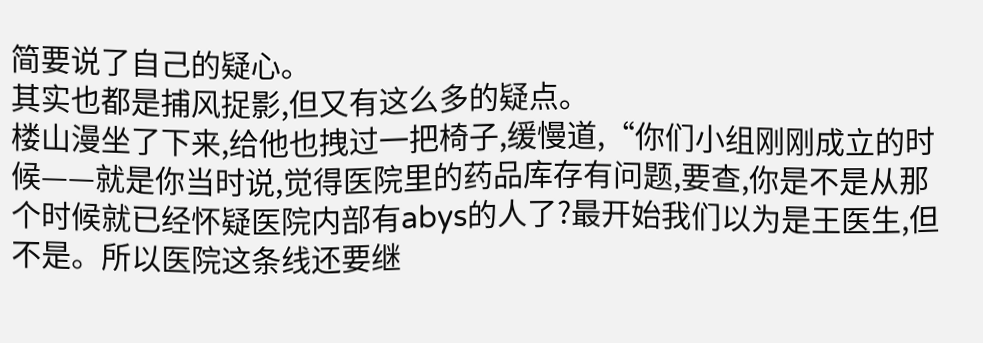简要说了自己的疑心。
其实也都是捕风捉影,但又有这么多的疑点。
楼山漫坐了下来,给他也拽过一把椅子,缓慢道,“你们小组刚刚成立的时候——就是你当时说,觉得医院里的药品库存有问题,要查,你是不是从那个时候就已经怀疑医院内部有abys的人了?最开始我们以为是王医生,但不是。所以医院这条线还要继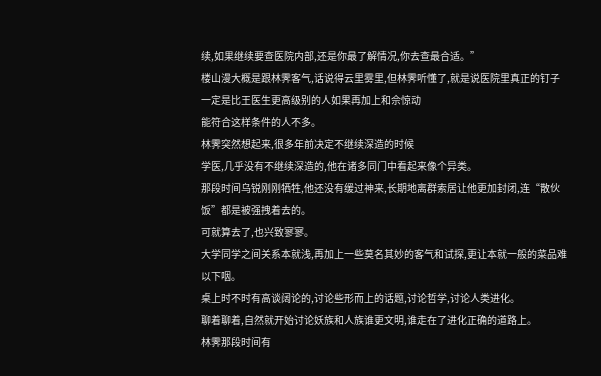续,如果继续要查医院内部,还是你最了解情况,你去查最合适。”
楼山漫大概是跟林霁客气,话说得云里雾里,但林霁听懂了,就是说医院里真正的钉子一定是比王医生更高级别的人如果再加上和佘惊动
能符合这样条件的人不多。
林霁突然想起来,很多年前决定不继续深造的时候
学医,几乎没有不继续深造的,他在诸多同门中看起来像个异类。
那段时间乌锐刚刚牺牲,他还没有缓过神来,长期地离群索居让他更加封闭,连“散伙饭”都是被强拽着去的。
可就算去了,也兴致寥寥。
大学同学之间关系本就浅,再加上一些莫名其妙的客气和试探,更让本就一般的菜品难以下咽。
桌上时不时有高谈阔论的,讨论些形而上的话题,讨论哲学,讨论人类进化。
聊着聊着,自然就开始讨论妖族和人族谁更文明,谁走在了进化正确的道路上。
林霁那段时间有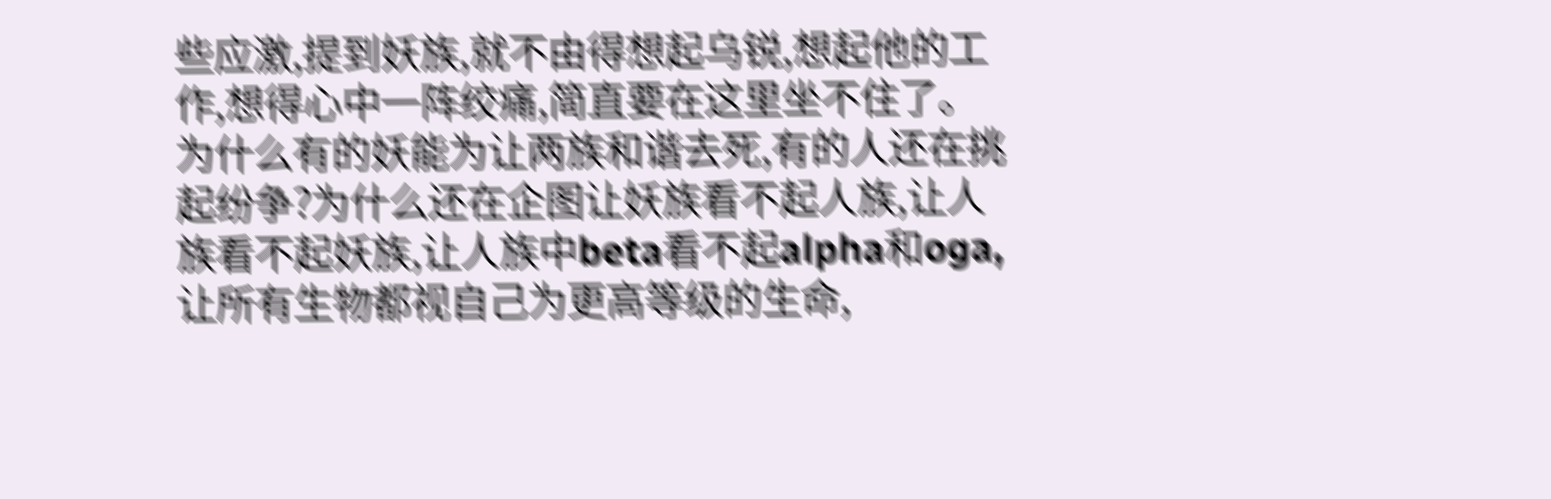些应激,提到妖族,就不由得想起乌锐,想起他的工作,想得心中一阵绞痛,简直要在这里坐不住了。
为什么有的妖能为让两族和谐去死,有的人还在挑起纷争?为什么还在企图让妖族看不起人族,让人族看不起妖族,让人族中beta看不起alpha和oga,让所有生物都视自己为更高等级的生命,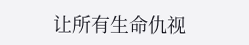让所有生命仇视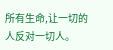所有生命,让一切的人反对一切人。